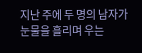지난 주에 두 명의 남자가 눈물을 흘리며 우는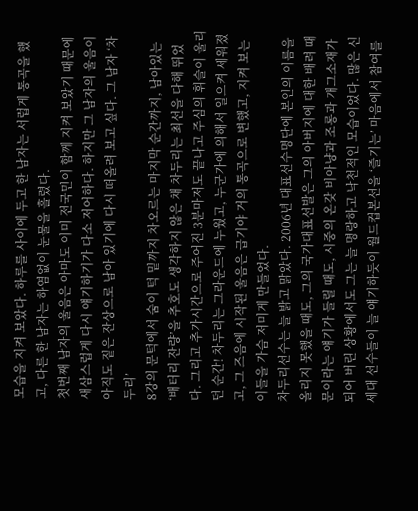모습을 지켜 보았다. 하루를 사이에 두고 한 남자는 서럽게 통곡을 했고, 다른 한 남자는 하염없이 눈물을 흘렸다.
첫번째 남자의 울음은 아마도 이미 전국민이 함께 지켜 보았기 때문에 새삼스럽게 다시 얘기하기가 다소 저어하다. 하지만 그 남자의 울음이 아직도 짙은 잔상으로 남아 있기에 다시 떠올려 보고 싶다. 그 남자 ‘차두리’
8강의 문턱에서 숨이 턱 밑까지 차오르는 마지막 순간까지, 남아있는 ‘배터리 잔량’을 추호도 생각하지 않은 채 차두리는 최선을 다해 뛰었다. 그리고 추가시간으로 주어진 3분마저도 끝나고 주심의 휘슬이 울리던 순간! 차두리는 그라운드에 누웠고, 누군가에 의해서 일으켜 세워졌고, 그 즈음에 시작된 울음은 급기야 거의 통곡으로 변했고, 지켜 보는 이들을 가슴 저미게 만들었다.
차두리선수는 늘 밝고 맑았다. 2006년 대표선수명단에 본인의 이름을 올리지 못했을 때도, 그의 국가대표선발은 그의 아버지에 대한 배려 때문이라는 얘기가 들릴 때도, 시중의 온갖 비아냥과 조롱과 개그소재가 되어 버린 상황에서도 그는 늘 명랑하고 낙천적인 모습이었다. 많은 신세대 선수들이 늘 얘기하듯이 월드컵본선을 ‘즐기는’ 마음에서 참여를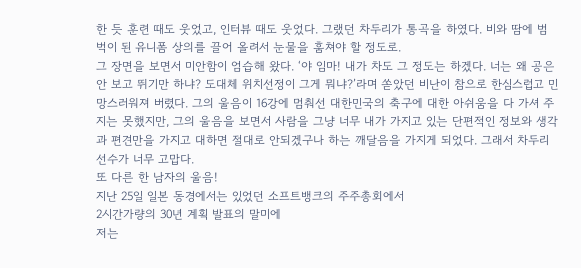한 듯 훈련 때도 웃었고, 인터뷰 때도 웃었다. 그랬던 차두리가 통곡을 하였다. 비와 땀에 범벅이 된 유니폼 상의를 끌어 올려서 눈물을 훔쳐야 할 정도로.
그 장면을 보면서 미안함이 엄습해 왔다. ‘야 임마! 내가 차도 그 정도는 하겠다. 너는 왜 공은 안 보고 뛰기만 하냐? 도대체 위치선정이 그게 뭐냐?’라며 쏟았던 비난이 참으로 한심스럽고 민망스러워져 버렸다. 그의 울음이 16강에 멈춰선 대한민국의 축구에 대한 아쉬움을 다 가셔 주지는 못했지만, 그의 울음을 보면서 사람을 그냥 너무 내가 가지고 있는 단편적인 정보와 생각과 편견만을 가지고 대하면 절대로 안되겠구나 하는 깨달음을 가지게 되었다. 그래서 차두리선수가 너무 고맙다.
또 다른 한 남자의 울음!
지난 25일 일본 동경에서는 있었던 소프트뱅크의 주주총회에서
2시간가량의 30년 계획 발표의 말미에
저는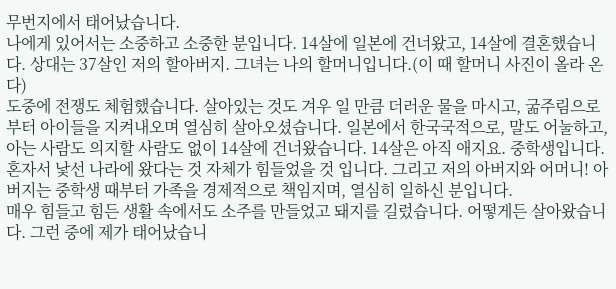무번지에서 태어났습니다.
나에게 있어서는 소중하고 소중한 분입니다. 14살에 일본에 건너왔고, 14살에 결혼했습니다. 상대는 37살인 저의 할아버지. 그녀는 나의 할머니입니다.(이 때 할머니 사진이 올라 온다)
도중에 전쟁도 체험했습니다. 살아있는 것도 겨우 일 만큼 더러운 물을 마시고, 굶주림으로부터 아이들을 지켜내오며 열심히 살아오셨습니다. 일본에서 한국국적으로, 말도 어눌하고, 아는 사람도 의지할 사람도 없이 14살에 건너왔습니다. 14살은 아직 애지요. 중학생입니다. 혼자서 낯선 나라에 왔다는 것 자체가 힘들었을 것 입니다. 그리고 저의 아버지와 어머니! 아버지는 중학생 때부터 가족을 경제적으로 책임지며, 열심히 일하신 분입니다.
매우 힘들고 힘든 생활 속에서도 소주를 만들었고 돼지를 길렀습니다. 어떻게든 살아왔습니다. 그런 중에 제가 태어났습니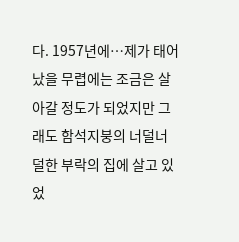다. 1957년에…제가 태어났을 무렵에는 조금은 살아갈 정도가 되었지만 그래도 함석지붕의 너덜너덜한 부락의 집에 살고 있었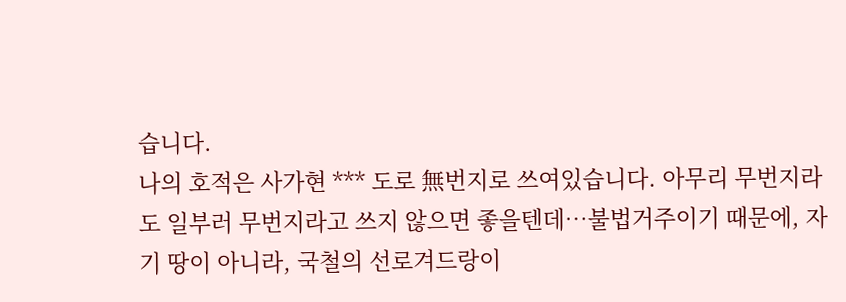습니다.
나의 호적은 사가현 *** 도로 無번지로 쓰여있습니다. 아무리 무번지라도 일부러 무번지라고 쓰지 않으면 좋을텐데…불법거주이기 때문에, 자기 땅이 아니라, 국철의 선로겨드랑이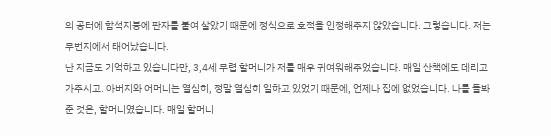의 공터에 함석지붕에 판자를 붙여 살았기 때문에 정식으로 호적을 인정해주지 않았습니다. 그렇습니다. 저는 무번지에서 태어났습니다.
난 지금도 기억하고 있습니다만, 3,4세 무렵 할머니가 저를 매우 귀여워해주었습니다. 매일 산책에도 데리고 가주시고. 아버지와 어머니는 열심히, 정말 열심히 일하고 있었기 때문에, 언제나 집에 없었습니다. 나를 돌봐준 것은, 할머니였습니다. 매일 할머니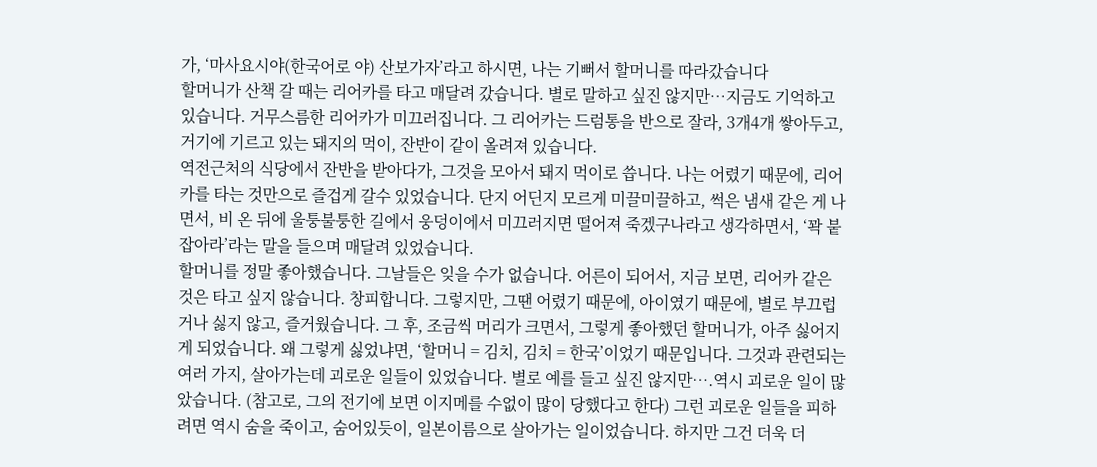가, ‘마사요시야(한국어로 야) 산보가자’라고 하시면, 나는 기뻐서 할머니를 따라갔습니다
할머니가 산책 갈 때는 리어카를 타고 매달려 갔습니다. 별로 말하고 싶진 않지만…지금도 기억하고 있습니다. 거무스름한 리어카가 미끄러집니다. 그 리어카는 드럼통을 반으로 잘라, 3개4개 쌓아두고, 거기에 기르고 있는 돼지의 먹이, 잔반이 같이 올려져 있습니다.
역전근처의 식당에서 잔반을 받아다가, 그것을 모아서 돼지 먹이로 씁니다. 나는 어렸기 때문에, 리어카를 타는 것만으로 즐겁게 갈수 있었습니다. 단지 어딘지 모르게 미끌미끌하고, 썩은 냄새 같은 게 나면서, 비 온 뒤에 울퉁불퉁한 길에서 웅덩이에서 미끄러지면 떨어져 죽겠구나라고 생각하면서, ‘꽉 붙잡아라’라는 말을 들으며 매달려 있었습니다.
할머니를 정말 좋아했습니다. 그날들은 잊을 수가 없습니다. 어른이 되어서, 지금 보면, 리어카 같은 것은 타고 싶지 않습니다. 창피합니다. 그렇지만, 그땐 어렸기 때문에, 아이였기 때문에, 별로 부끄럽거나 싫지 않고, 즐거웠습니다. 그 후, 조금씩 머리가 크면서, 그렇게 좋아했던 할머니가, 아주 싫어지게 되었습니다. 왜 그렇게 싫었냐면, ‘할머니 = 김치, 김치 = 한국’이었기 때문입니다. 그것과 관련되는 여러 가지, 살아가는데 괴로운 일들이 있었습니다. 별로 예를 들고 싶진 않지만….역시 괴로운 일이 많았습니다. (참고로, 그의 전기에 보면 이지메를 수없이 많이 당했다고 한다) 그런 괴로운 일들을 피하려면 역시 숨을 죽이고, 숨어있듯이, 일본이름으로 살아가는 일이었습니다. 하지만 그건 더욱 더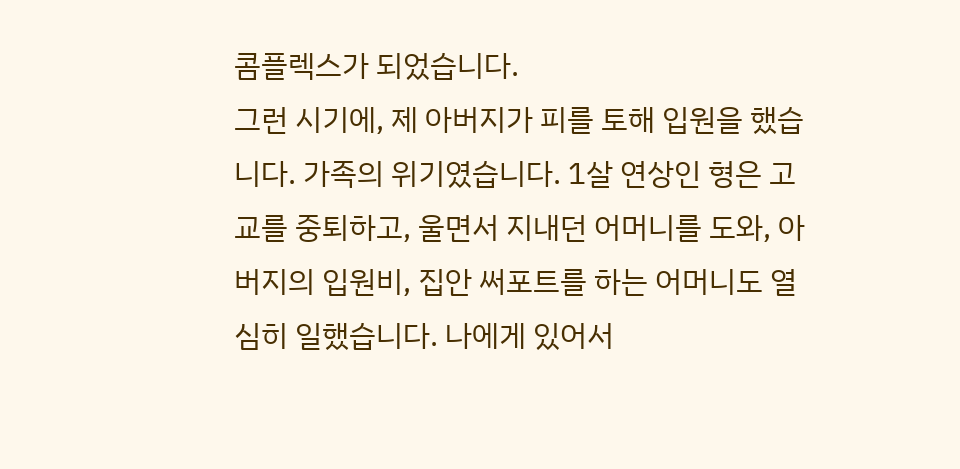콤플렉스가 되었습니다.
그런 시기에, 제 아버지가 피를 토해 입원을 했습니다. 가족의 위기였습니다. 1살 연상인 형은 고교를 중퇴하고, 울면서 지내던 어머니를 도와, 아버지의 입원비, 집안 써포트를 하는 어머니도 열심히 일했습니다. 나에게 있어서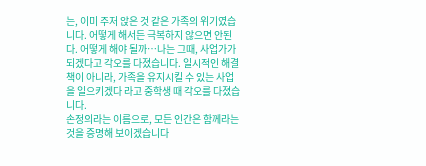는, 이미 주저 앉은 것 같은 가족의 위기였습니다. 어떻게 해서든 극복하지 않으면 안된다. 어떻게 해야 될까…나는 그때, 사업가가 되겠다고 각오를 다졌습니다. 일시적인 해결책이 아니라, 가족을 유지시킬 수 있는 사업을 일으키겠다 라고 중학생 때 각오를 다졌습니다.
손정의라는 이름으로, 모든 인간은 함께라는 것을 증명해 보이겠습니다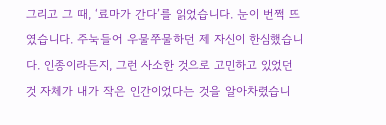그리고 그 때, ‘료마가 간다’를 읽었습니다. 눈이 번쩍 뜨였습니다. 주눅들어 우물쭈물하던 제 자신이 한심했습니다. 인종이라든지, 그런 사소한 것으로 고민하고 있었던 것 자체가 내가 작은 인간이었다는 것을 알아차렸습니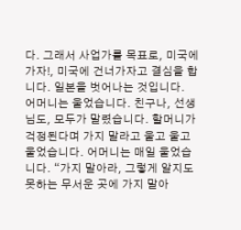다. 그래서 사업가를 목표로, 미국에 가자!, 미국에 건너가자고 결심을 합니다. 일본을 벗어나는 것입니다.
어머니는 울었습니다. 친구나, 선생님도, 모두가 말렸습니다. 할머니가 걱정된다며 가지 말라고 울고 울고 울었습니다. 어머니는 매일 울었습니다. “가지 말아라, 그렇게 알지도 못하는 무서운 곳에 가지 말아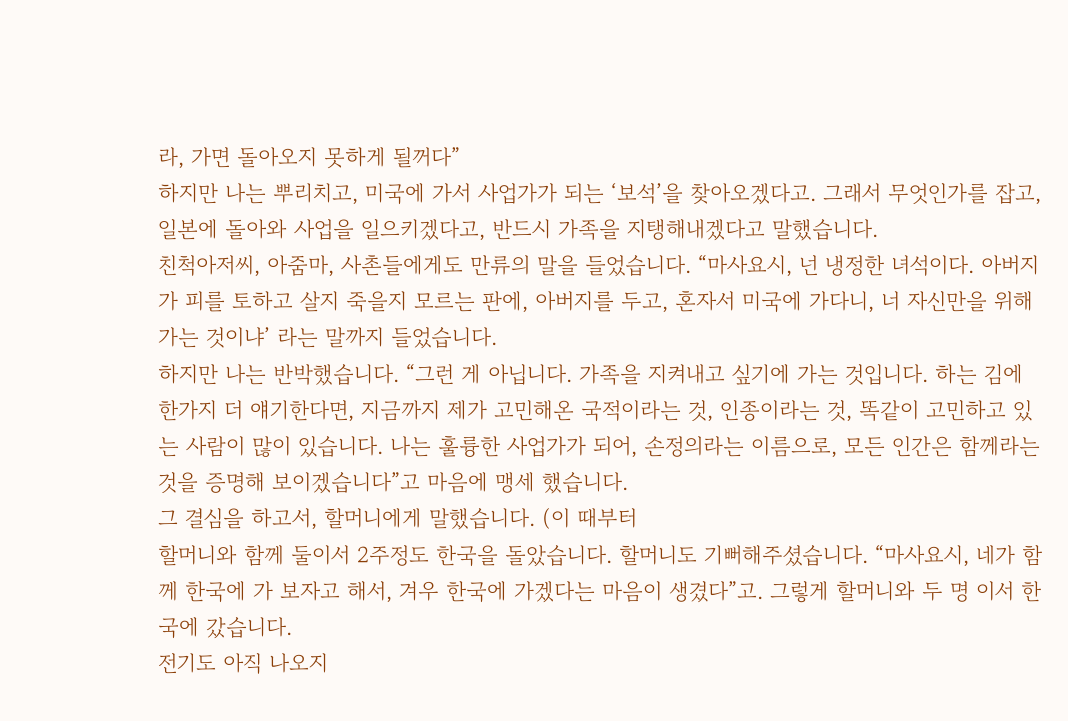라, 가면 돌아오지 못하게 될꺼다”
하지만 나는 뿌리치고, 미국에 가서 사업가가 되는 ‘보석’을 찾아오겠다고. 그래서 무엇인가를 잡고, 일본에 돌아와 사업을 일으키겠다고, 반드시 가족을 지탱해내겠다고 말했습니다.
친척아저씨, 아줌마, 사촌들에게도 만류의 말을 들었습니다. “마사요시, 넌 냉정한 녀석이다. 아버지가 피를 토하고 살지 죽을지 모르는 판에, 아버지를 두고, 혼자서 미국에 가다니, 너 자신만을 위해 가는 것이냐’ 라는 말까지 들었습니다.
하지만 나는 반박했습니다. “그런 게 아닙니다. 가족을 지켜내고 싶기에 가는 것입니다. 하는 김에 한가지 더 얘기한다면, 지금까지 제가 고민해온 국적이라는 것, 인종이라는 것, 똑같이 고민하고 있는 사람이 많이 있습니다. 나는 훌륭한 사업가가 되어, 손정의라는 이름으로, 모든 인간은 함께라는 것을 증명해 보이겠습니다”고 마음에 맹세 했습니다.
그 결심을 하고서, 할머니에게 말했습니다. (이 때부터
할머니와 함께 둘이서 2주정도 한국을 돌았습니다. 할머니도 기뻐해주셨습니다. “마사요시, 네가 함께 한국에 가 보자고 해서, 겨우 한국에 가겠다는 마음이 생겼다”고. 그렇게 할머니와 두 명 이서 한국에 갔습니다.
전기도 아직 나오지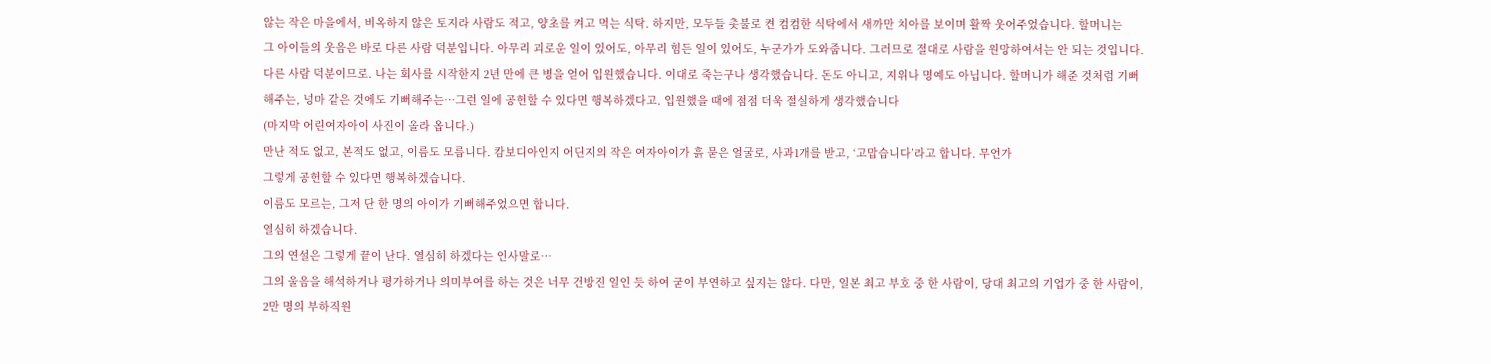않는 작은 마을에서, 비옥하지 않은 토지라 사람도 적고, 양초를 켜고 먹는 식탁. 하지만, 모두들 촛불로 켠 컴컴한 식탁에서 새까만 치아를 보이며 활짝 웃어주었습니다. 할머니는
그 아이들의 웃음은 바로 다른 사람 덕분입니다. 아무리 괴로운 일이 있어도, 아무리 힘든 일이 있어도, 누군가가 도와줍니다. 그러므로 절대로 사람을 원망하여서는 안 되는 것입니다. 다른 사람 덕분이므로. 나는 회사를 시작한지 2년 만에 큰 병을 얻어 입원했습니다. 이대로 죽는구나 생각했습니다. 돈도 아니고, 지위나 명예도 아닙니다. 할머니가 해준 것처럼 기뻐해주는, 넝마 같은 것에도 기뻐해주는…그런 일에 공헌할 수 있다면 행복하겠다고. 입원했을 때에 점점 더욱 절실하게 생각했습니다
(마지막 어린여자아이 사진이 올라 옵니다.)
만난 적도 없고, 본적도 없고, 이름도 모릅니다. 캄보디아인지 어딘지의 작은 여자아이가 흙 묻은 얼굴로, 사과1개를 받고, ‘고맙습니다’라고 합니다. 무언가
그렇게 공헌할 수 있다면 행복하겠습니다.
이름도 모르는, 그저 단 한 명의 아이가 기뻐해주었으면 합니다.
열심히 하겠습니다.
그의 연설은 그렇게 끝이 난다. 열심히 하겠다는 인사말로…
그의 울음을 해석하거나 평가하거나 의미부여를 하는 것은 너무 건방진 일인 듯 하여 굳이 부연하고 싶지는 않다. 다만, 일본 최고 부호 중 한 사람이, 당대 최고의 기업가 중 한 사람이, 2만 명의 부하직원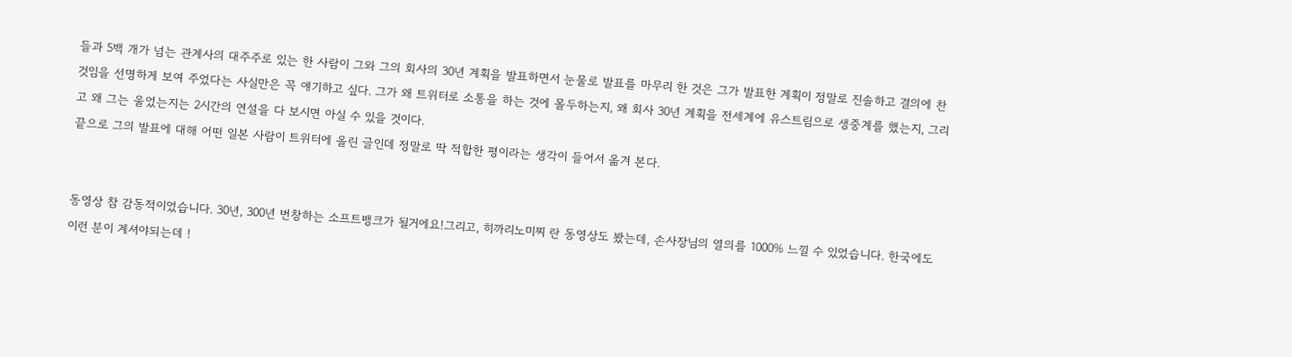들과 5백 개가 넘는 관계사의 대주주로 있는 한 사람이 그와 그의 회사의 30년 계획을 발표하면서 눈물로 발표를 마무리 한 것은 그가 발표한 계획이 정말로 진솔하고 결의에 찬 것임을 선명하게 보여 주었다는 사실만은 꼭 얘기하고 싶다. 그가 왜 트위터로 소통을 하는 것에 몰두하는지, 왜 회사 30년 계획을 전세계에 유스트림으로 생중계를 했는지, 그리고 왜 그는 울었는지는 2시간의 연설을 다 보시면 아실 수 있을 것이다.
끝으로 그의 발표에 대해 어떤 일본 사람이 트위터에 올린 글인데 정말로 딱 적합한 평이라는 생각이 들어서 옮겨 본다.


동영상 참 감동적이었습니다. 30년, 300년 번창하는 소프트뱅크가 될거에요!그리고, 히까리노미찌 란 동영상도 봤는데, 손사장님의 열의를 1000% 느낄 수 있었습니다. 한국에도 이런 분이 계셔야되는데 !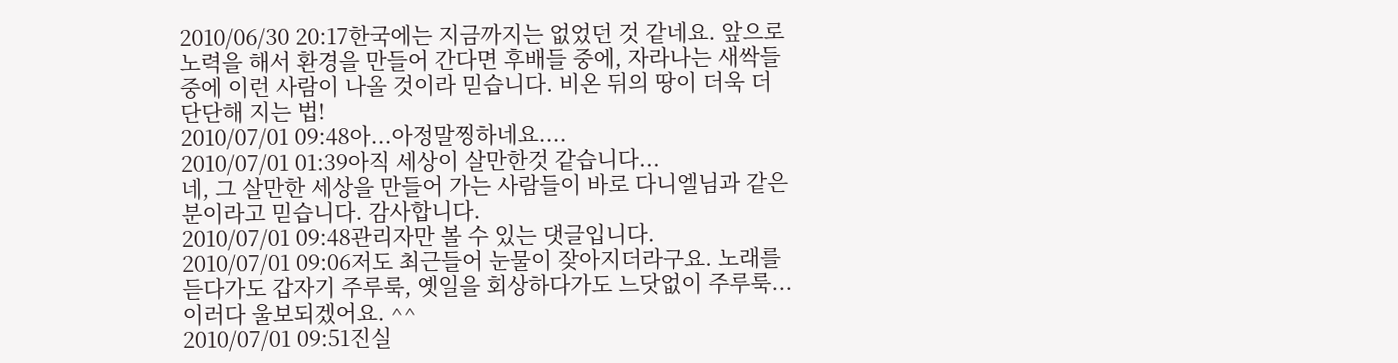2010/06/30 20:17한국에는 지금까지는 없었던 것 같네요. 앞으로 노력을 해서 환경을 만들어 간다면 후배들 중에, 자라나는 새싹들 중에 이런 사람이 나올 것이라 믿습니다. 비온 뒤의 땅이 더욱 더 단단해 지는 법!
2010/07/01 09:48아...아정말찡하네요....
2010/07/01 01:39아직 세상이 살만한것 같습니다...
네, 그 살만한 세상을 만들어 가는 사람들이 바로 다니엘님과 같은 분이라고 믿습니다. 감사합니다.
2010/07/01 09:48관리자만 볼 수 있는 댓글입니다.
2010/07/01 09:06저도 최근들어 눈물이 잦아지더라구요. 노래를 듣다가도 갑자기 주루룩, 옛일을 회상하다가도 느닷없이 주루룩...이러다 울보되겠어요. ^^
2010/07/01 09:51진실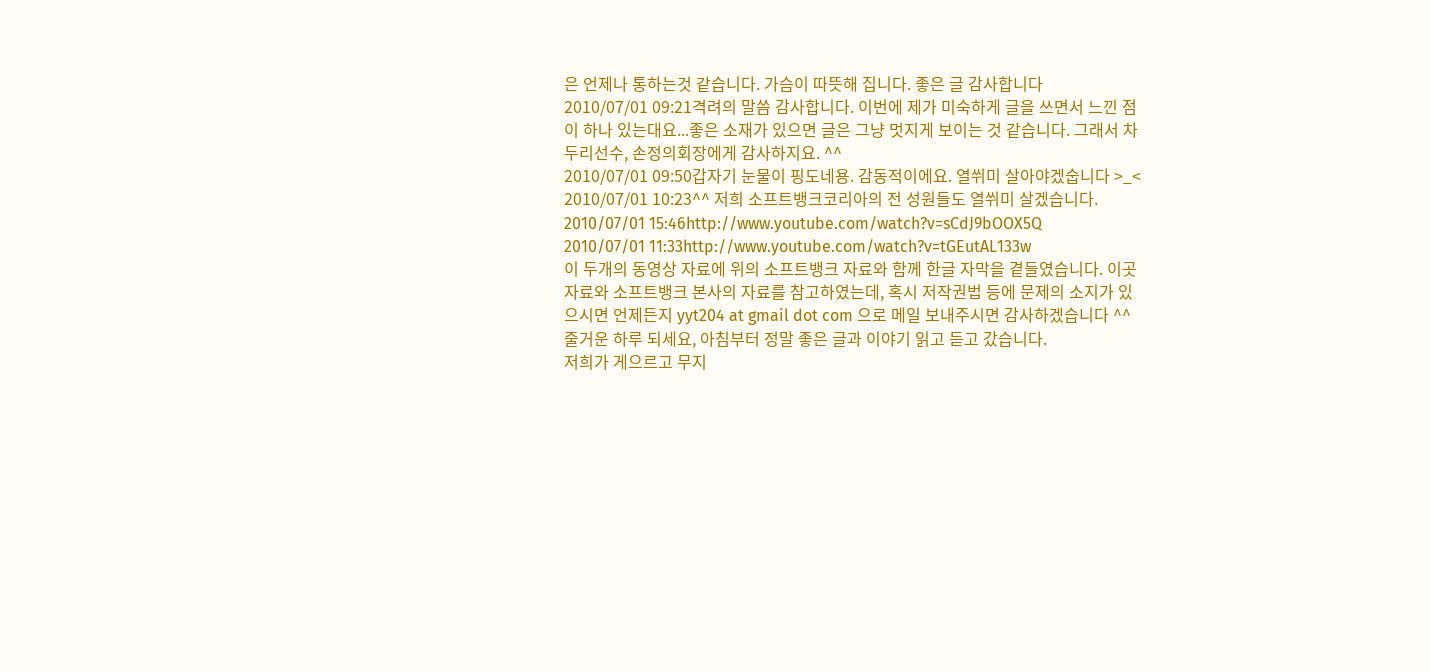은 언제나 통하는것 같습니다. 가슴이 따뜻해 집니다. 좋은 글 감사합니다
2010/07/01 09:21격려의 말씀 감사합니다. 이번에 제가 미숙하게 글을 쓰면서 느낀 점이 하나 있는대요...좋은 소재가 있으면 글은 그냥 멋지게 보이는 것 같습니다. 그래서 차두리선수, 손정의회장에게 감사하지요. ^^
2010/07/01 09:50갑자기 눈물이 핑도네용. 감동적이에요. 열쒸미 살아야겠숩니다 >_<
2010/07/01 10:23^^ 저희 소프트뱅크코리아의 전 성원들도 열쒸미 살겠습니다.
2010/07/01 15:46http://www.youtube.com/watch?v=sCdJ9bOOX5Q
2010/07/01 11:33http://www.youtube.com/watch?v=tGEutAL133w
이 두개의 동영상 자료에 위의 소프트뱅크 자료와 함께 한글 자막을 곁들였습니다. 이곳 자료와 소프트뱅크 본사의 자료를 참고하였는데, 혹시 저작권법 등에 문제의 소지가 있으시면 언제든지 yyt204 at gmail dot com 으로 메일 보내주시면 감사하겠습니다 ^^
줄거운 하루 되세요, 아침부터 정말 좋은 글과 이야기 읽고 듣고 갔습니다.
저희가 게으르고 무지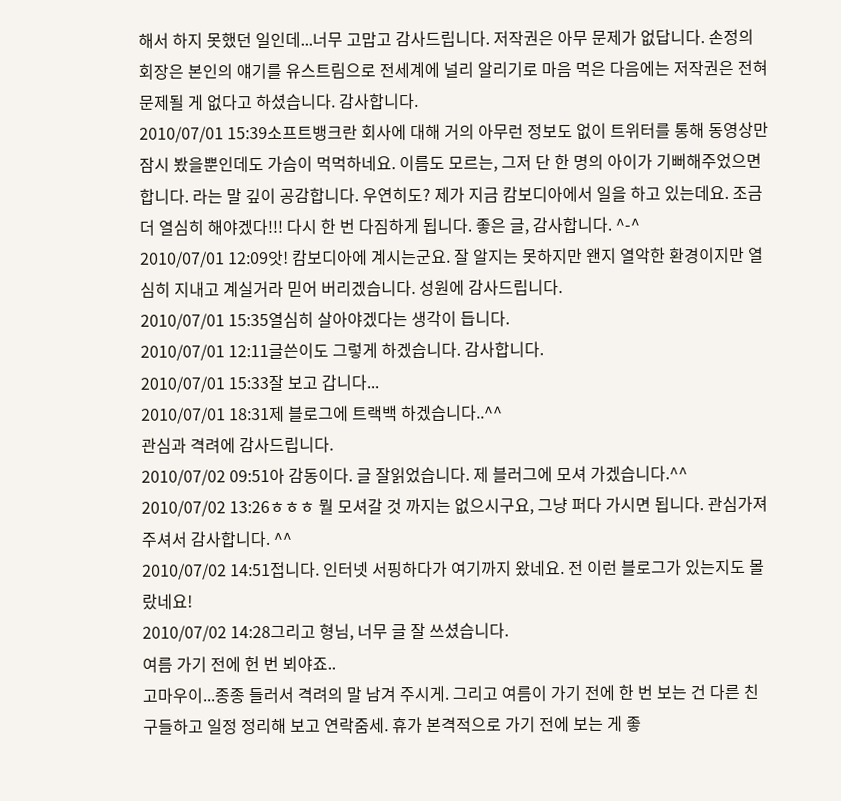해서 하지 못했던 일인데...너무 고맙고 감사드립니다. 저작권은 아무 문제가 없답니다. 손정의회장은 본인의 얘기를 유스트림으로 전세계에 널리 알리기로 마음 먹은 다음에는 저작권은 전혀 문제될 게 없다고 하셨습니다. 감사합니다.
2010/07/01 15:39소프트뱅크란 회사에 대해 거의 아무런 정보도 없이 트위터를 통해 동영상만 잠시 봤을뿐인데도 가슴이 먹먹하네요. 이름도 모르는, 그저 단 한 명의 아이가 기뻐해주었으면 합니다. 라는 말 깊이 공감합니다. 우연히도? 제가 지금 캄보디아에서 일을 하고 있는데요. 조금 더 열심히 해야겠다!!! 다시 한 번 다짐하게 됩니다. 좋은 글, 감사합니다. ^-^
2010/07/01 12:09앗! 캄보디아에 계시는군요. 잘 알지는 못하지만 왠지 열악한 환경이지만 열심히 지내고 계실거라 믿어 버리겠습니다. 성원에 감사드립니다.
2010/07/01 15:35열심히 살아야겠다는 생각이 듭니다.
2010/07/01 12:11글쓴이도 그렇게 하겠습니다. 감사합니다.
2010/07/01 15:33잘 보고 갑니다...
2010/07/01 18:31제 블로그에 트랙백 하겠습니다..^^
관심과 격려에 감사드립니다.
2010/07/02 09:51아 감동이다. 글 잘읽었습니다. 제 블러그에 모셔 가겠습니다.^^
2010/07/02 13:26ㅎㅎㅎ 뭘 모셔갈 것 까지는 없으시구요, 그냥 퍼다 가시면 됩니다. 관심가져 주셔서 감사합니다. ^^
2010/07/02 14:51접니다. 인터넷 서핑하다가 여기까지 왔네요. 전 이런 블로그가 있는지도 몰랐네요!
2010/07/02 14:28그리고 형님, 너무 글 잘 쓰셨습니다.
여름 가기 전에 헌 번 뵈야죠..
고마우이...종종 들러서 격려의 말 남겨 주시게. 그리고 여름이 가기 전에 한 번 보는 건 다른 친구들하고 일정 정리해 보고 연락줌세. 휴가 본격적으로 가기 전에 보는 게 좋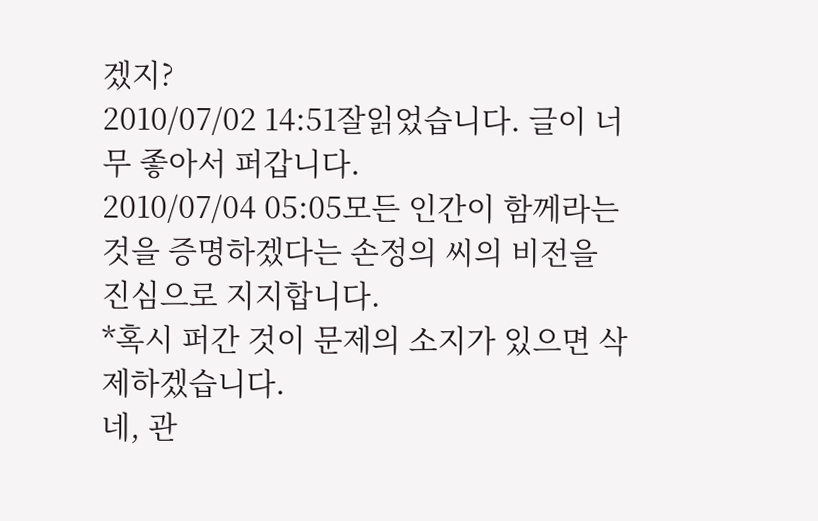겠지?
2010/07/02 14:51잘읽었습니다. 글이 너무 좋아서 퍼갑니다.
2010/07/04 05:05모든 인간이 함께라는 것을 증명하겠다는 손정의 씨의 비전을 진심으로 지지합니다.
*혹시 퍼간 것이 문제의 소지가 있으면 삭제하겠습니다.
네, 관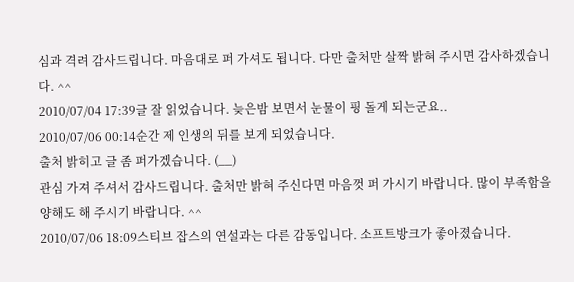심과 격려 감사드립니다. 마음대로 퍼 가셔도 됩니다. 다만 출처만 살짝 밝혀 주시면 감사하겠습니다. ^^
2010/07/04 17:39글 잘 읽었습니다. 늦은밤 보면서 눈물이 핑 돌게 되는군요..
2010/07/06 00:14순간 제 인생의 뒤를 보게 되었습니다.
출처 밝히고 글 좀 퍼가겠습니다. (__)
관심 가져 주셔서 감사드립니다. 출처만 밝혀 주신다면 마음껏 퍼 가시기 바랍니다. 많이 부족함을 양해도 해 주시기 바랍니다. ^^
2010/07/06 18:09스티브 잡스의 연설과는 다른 감동입니다. 소프트방크가 좋아졌습니다.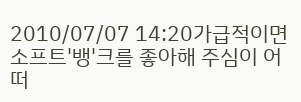2010/07/07 14:20가급적이면 소프트'뱅'크를 좋아해 주심이 어떠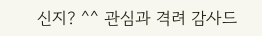신지? ^^ 관심과 격려 감사드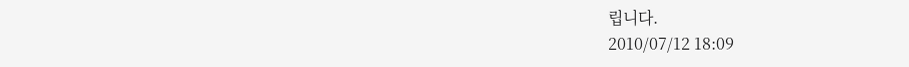립니다.
2010/07/12 18:09